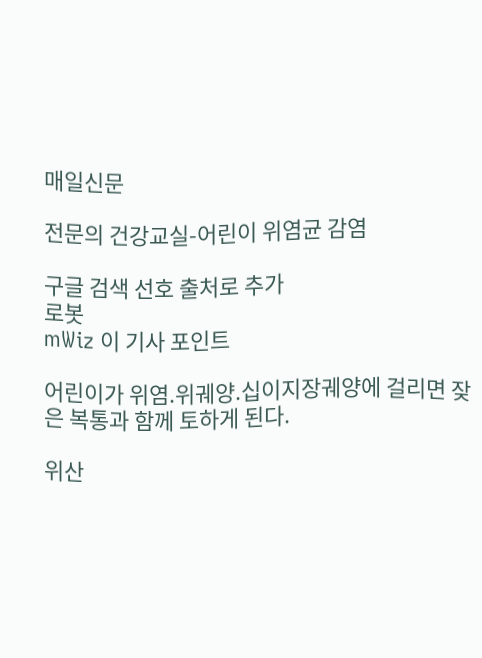매일신문

전문의 건강교실-어린이 위염균 감염

구글 검색 선호 출처로 추가
로봇
mWiz 이 기사 포인트

어린이가 위염.위궤양.십이지장궤양에 걸리면 잦은 복통과 함께 토하게 된다.

위산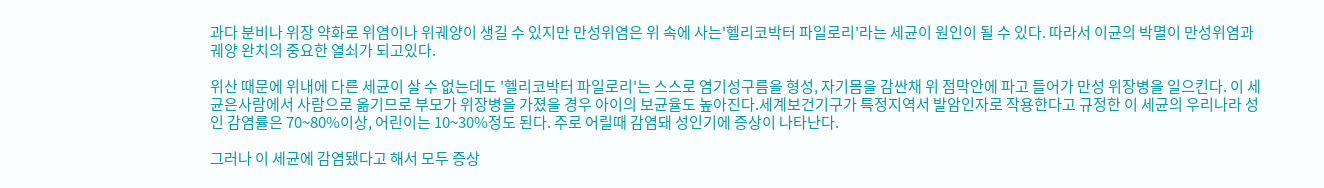과다 분비나 위장 약화로 위염이나 위궤양이 생길 수 있지만 만성위염은 위 속에 사는'헬리코박터 파일로리'라는 세균이 원인이 될 수 있다. 따라서 이균의 박멸이 만성위염과 궤양 완치의 중요한 열쇠가 되고있다.

위산 때문에 위내에 다른 세균이 살 수 없는데도 '헬리코박터 파일로리'는 스스로 염기성구름을 형성, 자기몸을 감싼채 위 점막안에 파고 들어가 만성 위장병을 일으킨다. 이 세균은사람에서 사람으로 옮기므로 부모가 위장병을 가졌을 경우 아이의 보균율도 높아진다.세계보건기구가 특정지역서 발암인자로 작용한다고 규정한 이 세균의 우리나라 성인 감염률은 70~80%이상, 어린이는 10~30%정도 된다. 주로 어릴때 감염돼 성인기에 증상이 나타난다.

그러나 이 세균에 감염됐다고 해서 모두 증상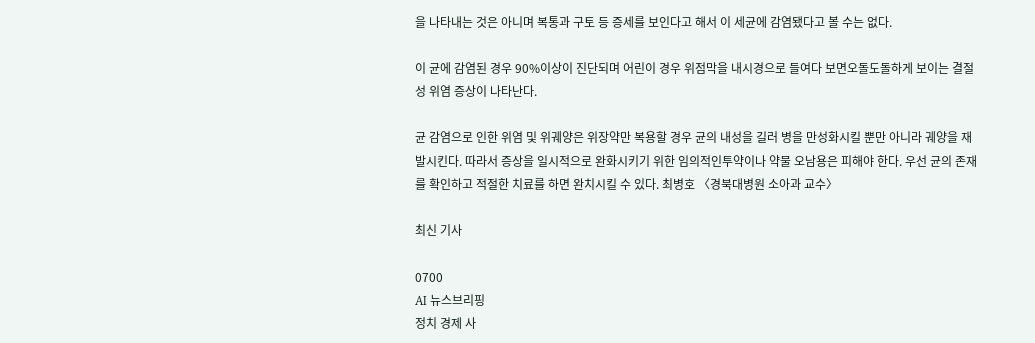을 나타내는 것은 아니며 복통과 구토 등 증세를 보인다고 해서 이 세균에 감염됐다고 볼 수는 없다.

이 균에 감염된 경우 90%이상이 진단되며 어린이 경우 위점막을 내시경으로 들여다 보면오돌도돌하게 보이는 결절성 위염 증상이 나타난다.

균 감염으로 인한 위염 및 위궤양은 위장약만 복용할 경우 균의 내성을 길러 병을 만성화시킬 뿐만 아니라 궤양을 재발시킨다. 따라서 증상을 일시적으로 완화시키기 위한 임의적인투약이나 약물 오남용은 피해야 한다. 우선 균의 존재를 확인하고 적절한 치료를 하면 완치시킬 수 있다. 최병호 〈경북대병원 소아과 교수〉

최신 기사

0700
AI 뉴스브리핑
정치 경제 사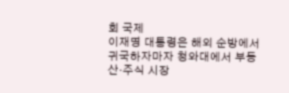회 국제
이재명 대통령은 해외 순방에서 귀국하자마자 청와대에서 부동산·주식 시장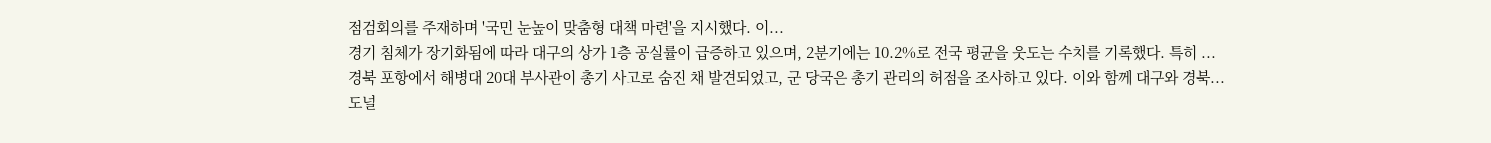점검회의를 주재하며 '국민 눈높이 맞춤형 대책 마련'을 지시했다. 이...
경기 침체가 장기화됨에 따라 대구의 상가 1층 공실률이 급증하고 있으며, 2분기에는 10.2%로 전국 평균을 웃도는 수치를 기록했다. 특히 ...
경북 포항에서 해병대 20대 부사관이 총기 사고로 숨진 채 발견되었고, 군 당국은 총기 관리의 허점을 조사하고 있다. 이와 함께 대구와 경북...
도널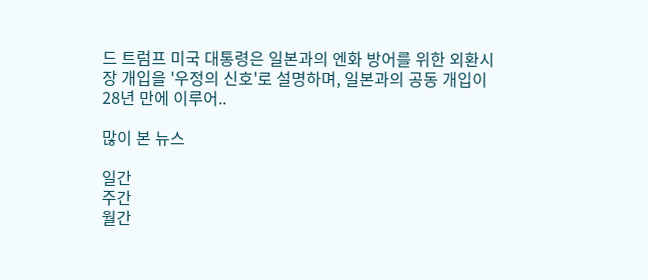드 트럼프 미국 대통령은 일본과의 엔화 방어를 위한 외환시장 개입을 '우정의 신호'로 설명하며, 일본과의 공동 개입이 28년 만에 이루어..

많이 본 뉴스

일간
주간
월간